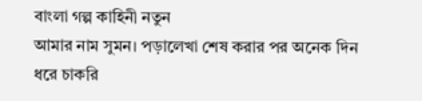বাংলা গল্প কাহিনী নতুন
আমার নাম সুমন। পড়ালেখা শেষ করার পর অনেক দিন ধরে চাকরি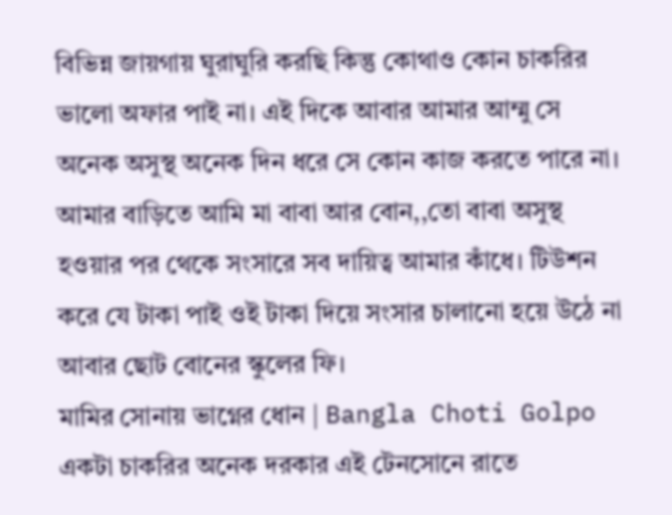বিভিন্ন জায়গায় ঘুরাঘুরি করছি কিন্তু কোথাও কোন চাকরির ভালো অফার পাই না। এই দিকে আবার আমার আম্মু সে অনেক অসুস্থ অনেক দিন ধরে সে কোন কাজ করতে পারে না। আমার বাড়িতে আমি মা বাবা আর বোন,,তো বাবা অসুস্থ হওয়ার পর থেকে সংসারে সব দায়িত্ব আমার কাঁধে। টিউশন করে যে টাকা পাই ওই টাকা দিয়ে সংসার চালানো হয়ে উঠে না আবার ছোট বোনের স্কুলের ফি।
মামির সোনায় ভাগ্নের ধোন | Bangla Choti Golpo
একটা চাকরির অনেক দরকার এই টেনসোনে রাতে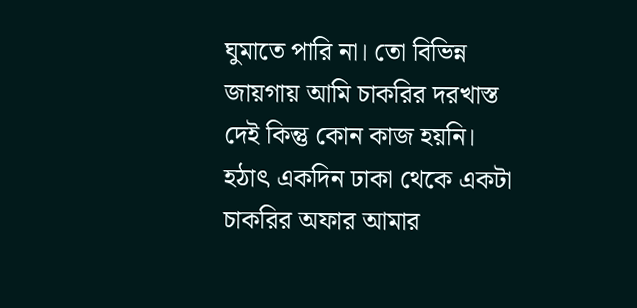ঘুমাতে পারি না। তো বিভিন্ন জায়গায় আমি চাকরির দরখাস্ত দেই কিন্তু কোন কাজ হয়নি। হঠাৎ একদিন ঢাকা থেকে একটা চাকরির অফার আমার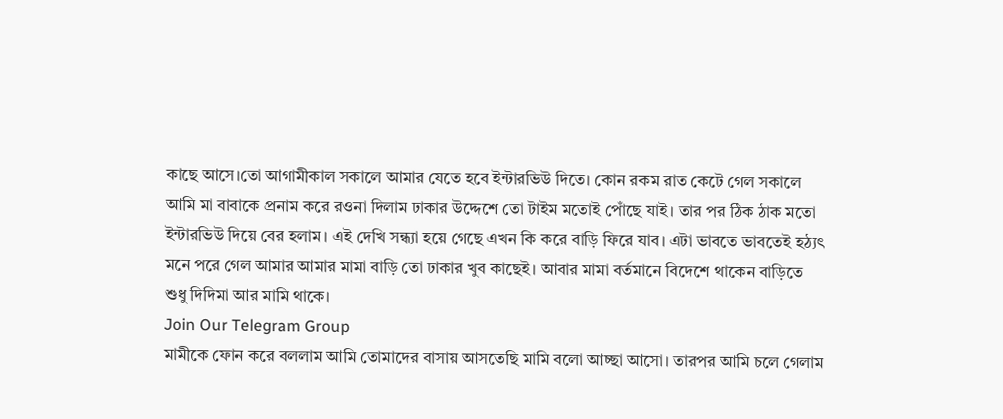কাছে আসে।তো আগামীকাল সকালে আমার যেতে হবে ইন্টারভিউ দিতে। কোন রকম রাত কেটে গেল সকালে আমি মা বাবাকে প্রনাম করে রওনা দিলাম ঢাকার উদ্দেশে তো টাইম মতোই পোঁছে যাই। তার পর ঠিক ঠাক মতো ইন্টারভিউ দিয়ে বের হলাম। এই দেখি সন্ধ্যা হয়ে গেছে এখন কি করে বাড়ি ফিরে যাব। এটা ভাবতে ভাবতেই হঠ্যৎ মনে পরে গেল আমার আমার মামা বাড়ি তো ঢাকার খুব কাছেই। আবার মামা বর্তমানে বিদেশে থাকেন বাড়িতে শুধু দিদিমা আর মামি থাকে।
Join Our Telegram Group
মামীকে ফোন করে বললাম আমি তোমাদের বাসায় আসতেছি মামি বলো আচ্ছা আসো। তারপর আমি চলে গেলাম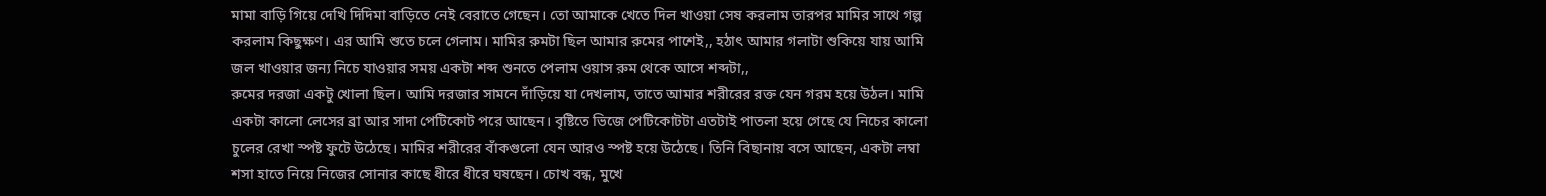মামা বাড়ি গিয়ে দেখি দিদিমা বাড়িতে নেই বেরাতে গেছেন। তো আমাকে খেতে দিল খাওয়া সেষ করলাম তারপর মামির সাথে গল্প করলাম কিছুক্ষণ। এর আমি শুতে চলে গেলাম। মামির রুমটা ছিল আমার রুমের পাশেই,, হঠাৎ আমার গলাটা শুকিয়ে যায় আমি জল খাওয়ার জন্য নিচে যাওয়ার সময় একটা শব্দ শুনতে পেলাম ওয়াস রুম থেকে আসে শব্দটা,,
রুমের দরজা একটু খোলা ছিল। আমি দরজার সামনে দাঁড়িয়ে যা দেখলাম, তাতে আমার শরীরের রক্ত যেন গরম হয়ে উঠল। মামি একটা কালো লেসের ব্রা আর সাদা পেটিকোট পরে আছেন। বৃষ্টিতে ভিজে পেটিকোটটা এতটাই পাতলা হয়ে গেছে যে নিচের কালো চুলের রেখা স্পষ্ট ফুটে উঠেছে। মামির শরীরের বাঁকগুলো যেন আরও স্পষ্ট হয়ে উঠেছে। তিনি বিছানায় বসে আছেন, একটা লম্বা শসা হাতে নিয়ে নিজের সোনার কাছে ধীরে ধীরে ঘষছেন। চোখ বন্ধ, মুখে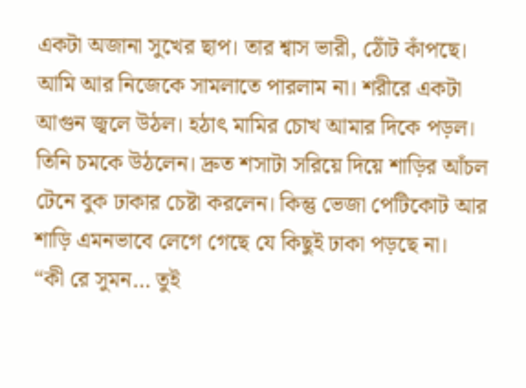একটা অজানা সুখের ছাপ। তার শ্বাস ভারী, ঠোঁট কাঁপছে।
আমি আর নিজেকে সামলাতে পারলাম না। শরীরে একটা আগুন জ্বলে উঠল। হঠাৎ মামির চোখ আমার দিকে পড়ল। তিনি চমকে উঠলেন। দ্রুত শসাটা সরিয়ে দিয়ে শাড়ির আঁচল টেনে বুক ঢাকার চেষ্টা করলেন। কিন্তু ভেজা পেটিকোট আর শাড়ি এমনভাবে লেগে গেছে যে কিছুই ঢাকা পড়ছে না।
“কী রে সুমন… তুই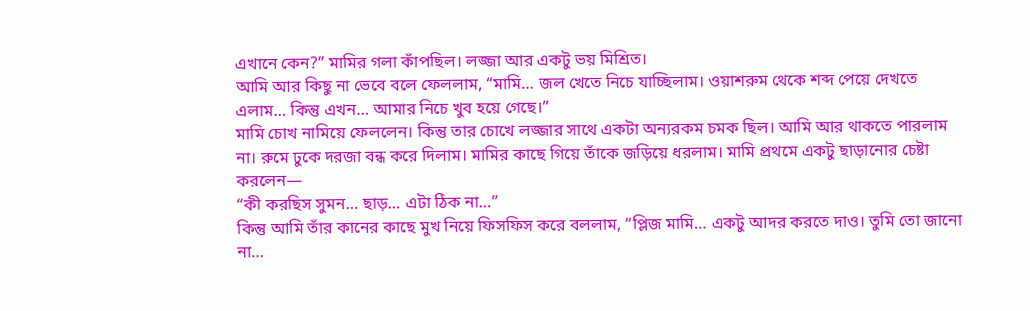এখানে কেন?” মামির গলা কাঁপছিল। লজ্জা আর একটু ভয় মিশ্রিত।
আমি আর কিছু না ভেবে বলে ফেললাম, “মামি… জল খেতে নিচে যাচ্ছিলাম। ওয়াশরুম থেকে শব্দ পেয়ে দেখতে এলাম… কিন্তু এখন… আমার নিচে খুব হয়ে গেছে।”
মামি চোখ নামিয়ে ফেললেন। কিন্তু তার চোখে লজ্জার সাথে একটা অন্যরকম চমক ছিল। আমি আর থাকতে পারলাম না। রুমে ঢুকে দরজা বন্ধ করে দিলাম। মামির কাছে গিয়ে তাঁকে জড়িয়ে ধরলাম। মামি প্রথমে একটু ছাড়ানোর চেষ্টা করলেন—
“কী করছিস সুমন… ছাড়… এটা ঠিক না…”
কিন্তু আমি তাঁর কানের কাছে মুখ নিয়ে ফিসফিস করে বললাম, “প্লিজ মামি… একটু আদর করতে দাও। তুমি তো জানো না…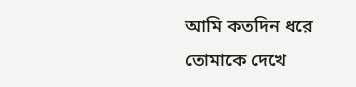আমি কতদিন ধরে তোমাকে দেখে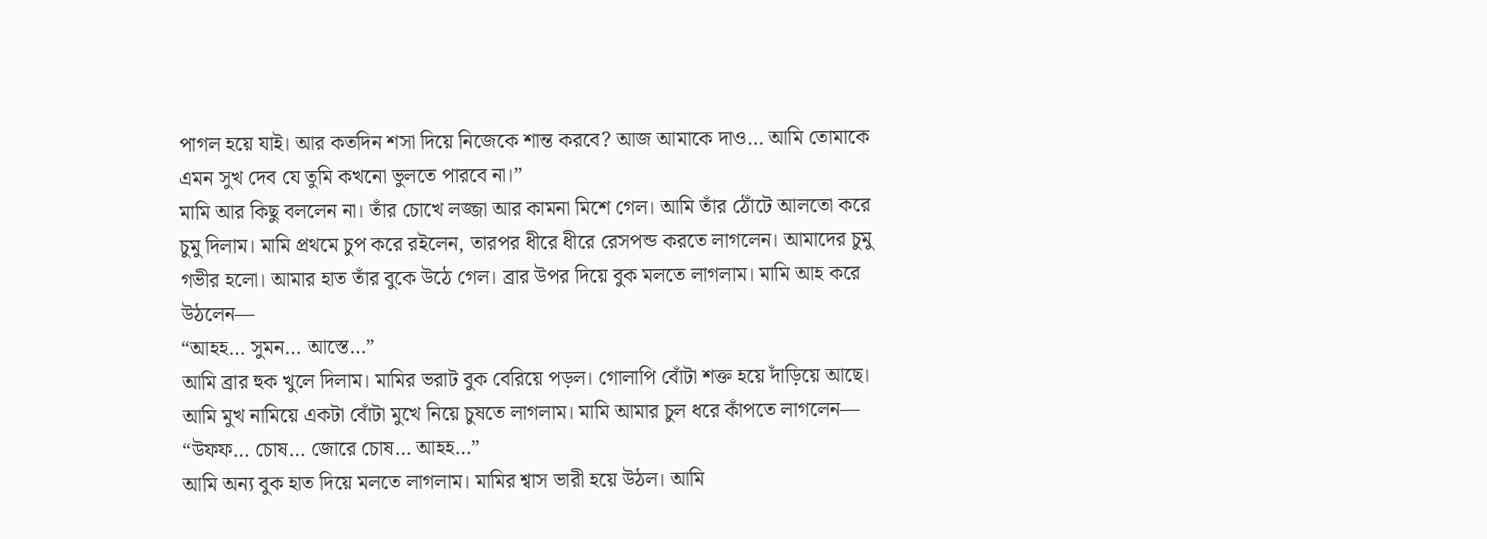পাগল হয়ে যাই। আর কতদিন শসা দিয়ে নিজেকে শান্ত করবে? আজ আমাকে দাও… আমি তোমাকে এমন সুখ দেব যে তুমি কখনো ভুলতে পারবে না।”
মামি আর কিছু বললেন না। তাঁর চোখে লজ্জা আর কামনা মিশে গেল। আমি তাঁর ঠোঁটে আলতো করে চুমু দিলাম। মামি প্রথমে চুপ করে রইলেন, তারপর ধীরে ধীরে রেসপন্ড করতে লাগলেন। আমাদের চুমু গভীর হলো। আমার হাত তাঁর বুকে উঠে গেল। ব্রার উপর দিয়ে বুক মলতে লাগলাম। মামি আহ করে উঠলেন—
“আহহ… সুমন… আস্তে…”
আমি ব্রার হুক খুলে দিলাম। মামির ভরাট বুক বেরিয়ে পড়ল। গোলাপি বোঁটা শক্ত হয়ে দাঁড়িয়ে আছে। আমি মুখ নামিয়ে একটা বোঁটা মুখে নিয়ে চুষতে লাগলাম। মামি আমার চুল ধরে কাঁপতে লাগলেন—
“উফফ… চোষ… জোরে চোষ… আহহ…”
আমি অন্য বুক হাত দিয়ে মলতে লাগলাম। মামির শ্বাস ভারী হয়ে উঠল। আমি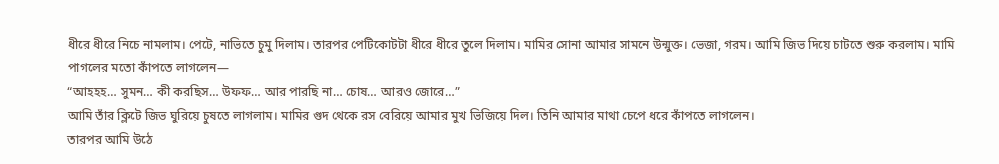ধীরে ধীরে নিচে নামলাম। পেটে, নাভিতে চুমু দিলাম। তারপর পেটিকোটটা ধীরে ধীরে তুলে দিলাম। মামির সোনা আমার সামনে উন্মুক্ত। ভেজা, গরম। আমি জিভ দিয়ে চাটতে শুরু করলাম। মামি পাগলের মতো কাঁপতে লাগলেন—
“আহহহ… সুমন… কী করছিস… উফফ… আর পারছি না… চোষ… আরও জোরে…”
আমি তাঁর ক্লিটে জিভ ঘুরিয়ে চুষতে লাগলাম। মামির গুদ থেকে রস বেরিয়ে আমার মুখ ভিজিয়ে দিল। তিনি আমার মাথা চেপে ধরে কাঁপতে লাগলেন।
তারপর আমি উঠে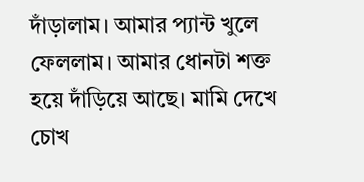দাঁড়ালাম। আমার প্যান্ট খুলে ফেললাম। আমার ধোনটা শক্ত হয়ে দাঁড়িয়ে আছে। মামি দেখে চোখ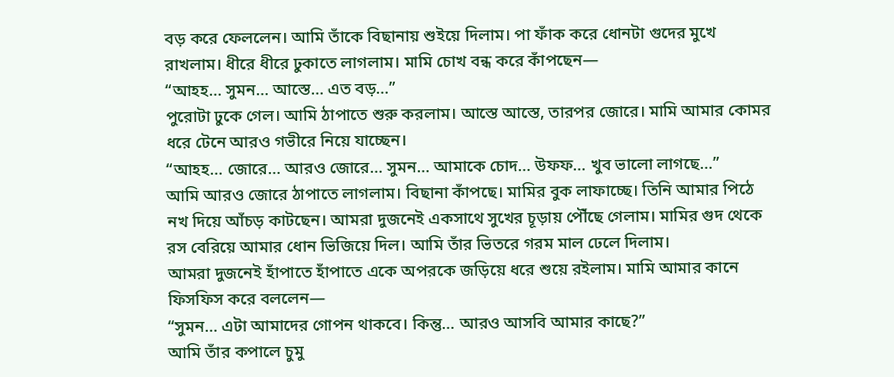বড় করে ফেললেন। আমি তাঁকে বিছানায় শুইয়ে দিলাম। পা ফাঁক করে ধোনটা গুদের মুখে রাখলাম। ধীরে ধীরে ঢুকাতে লাগলাম। মামি চোখ বন্ধ করে কাঁপছেন—
“আহহ… সুমন… আস্তে… এত বড়…”
পুরোটা ঢুকে গেল। আমি ঠাপাতে শুরু করলাম। আস্তে আস্তে, তারপর জোরে। মামি আমার কোমর ধরে টেনে আরও গভীরে নিয়ে যাচ্ছেন।
“আহহ… জোরে… আরও জোরে… সুমন… আমাকে চোদ… উফফ… খুব ভালো লাগছে…”
আমি আরও জোরে ঠাপাতে লাগলাম। বিছানা কাঁপছে। মামির বুক লাফাচ্ছে। তিনি আমার পিঠে নখ দিয়ে আঁচড় কাটছেন। আমরা দুজনেই একসাথে সুখের চূড়ায় পৌঁছে গেলাম। মামির গুদ থেকে রস বেরিয়ে আমার ধোন ভিজিয়ে দিল। আমি তাঁর ভিতরে গরম মাল ঢেলে দিলাম।
আমরা দুজনেই হাঁপাতে হাঁপাতে একে অপরকে জড়িয়ে ধরে শুয়ে রইলাম। মামি আমার কানে ফিসফিস করে বললেন—
“সুমন… এটা আমাদের গোপন থাকবে। কিন্তু… আরও আসবি আমার কাছে?”
আমি তাঁর কপালে চুমু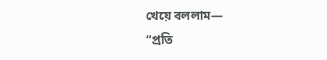খেয়ে বললাম—
“প্রতি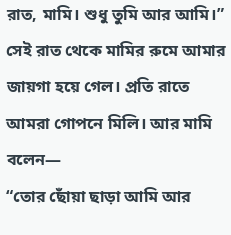রাত, মামি। শুধু তুমি আর আমি।”
সেই রাত থেকে মামির রুমে আমার জায়গা হয়ে গেল। প্রতি রাতে আমরা গোপনে মিলি। আর মামি বলেন—
“তোর ছোঁয়া ছাড়া আমি আর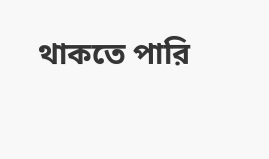থাকতে পারি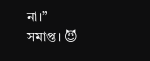না।”
সমাপ্ত। 😈